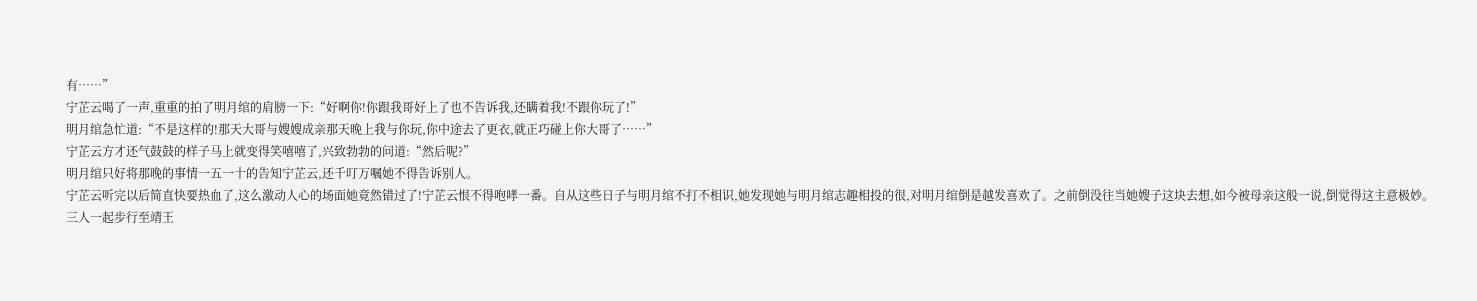有……”
宁芷云喝了一声,重重的拍了明月绾的肩膀一下:“好啊你!你跟我哥好上了也不告诉我,还瞒着我!不跟你玩了!”
明月绾急忙道:“不是这样的!那天大哥与嫂嫂成亲那天晚上我与你玩,你中途去了更衣,就正巧碰上你大哥了……”
宁芷云方才还气鼓鼓的样子马上就变得笑嘻嘻了,兴致勃勃的问道:“然后呢?”
明月绾只好将那晚的事情一五一十的告知宁芷云,还千叮万嘱她不得告诉别人。
宁芷云听完以后简直快要热血了,这么激动人心的场面她竟然错过了!宁芷云恨不得咆哮一番。自从这些日子与明月绾不打不相识,她发现她与明月绾志趣相投的很,对明月绾倒是越发喜欢了。之前倒没往当她嫂子这块去想,如今被母亲这般一说,倒觉得这主意极妙。
三人一起步行至靖王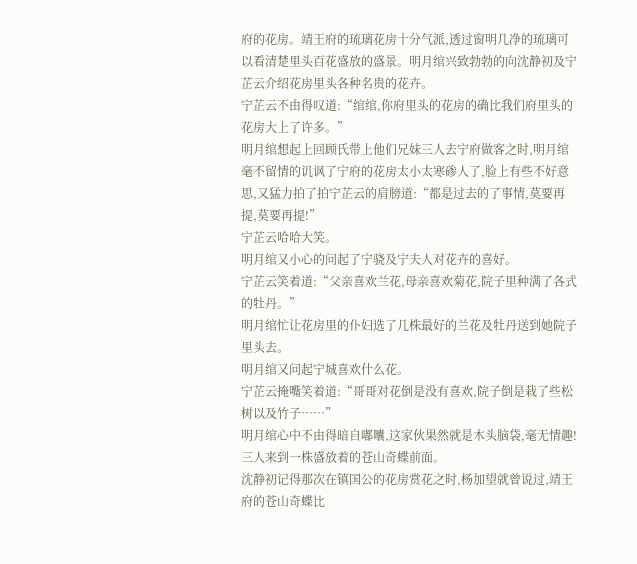府的花房。靖王府的琉璃花房十分气派,透过窗明几净的琉璃可以看清楚里头百花盛放的盛景。明月绾兴致勃勃的向沈静初及宁芷云介绍花房里头各种名贵的花卉。
宁芷云不由得叹道:“绾绾,你府里头的花房的确比我们府里头的花房大上了许多。”
明月绾想起上回顾氏带上他们兄妹三人去宁府做客之时,明月绾毫不留情的讥讽了宁府的花房太小太寒碜人了,脸上有些不好意思,又猛力拍了拍宁芷云的肩膀道:“都是过去的了事情,莫要再提,莫要再提!”
宁芷云哈哈大笑。
明月绾又小心的问起了宁骁及宁夫人对花卉的喜好。
宁芷云笑着道:“父亲喜欢兰花,母亲喜欢菊花,院子里种满了各式的牡丹。”
明月绾忙让花房里的仆妇选了几株最好的兰花及牡丹送到她院子里头去。
明月绾又问起宁城喜欢什么花。
宁芷云掩嘴笑着道:“哥哥对花倒是没有喜欢,院子倒是栽了些松树以及竹子……”
明月绾心中不由得暗自嘟囔,这家伙果然就是木头脑袋,毫无情趣!
三人来到一株盛放着的苍山奇蝶前面。
沈静初记得那次在镇国公的花房赏花之时,杨加望就曾说过,靖王府的苍山奇蝶比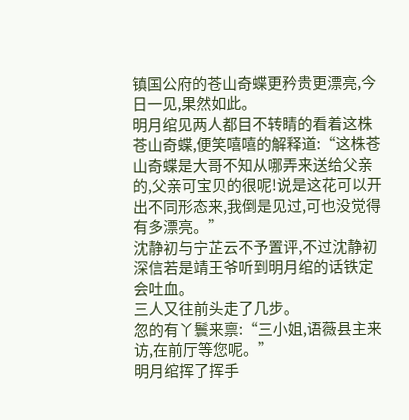镇国公府的苍山奇蝶更矜贵更漂亮,今日一见,果然如此。
明月绾见两人都目不转睛的看着这株苍山奇蝶,便笑嘻嘻的解释道:“这株苍山奇蝶是大哥不知从哪弄来送给父亲的,父亲可宝贝的很呢!说是这花可以开出不同形态来,我倒是见过,可也没觉得有多漂亮。”
沈静初与宁芷云不予置评,不过沈静初深信若是靖王爷听到明月绾的话铁定会吐血。
三人又往前头走了几步。
忽的有丫鬟来禀:“三小姐,语薇县主来访,在前厅等您呢。”
明月绾挥了挥手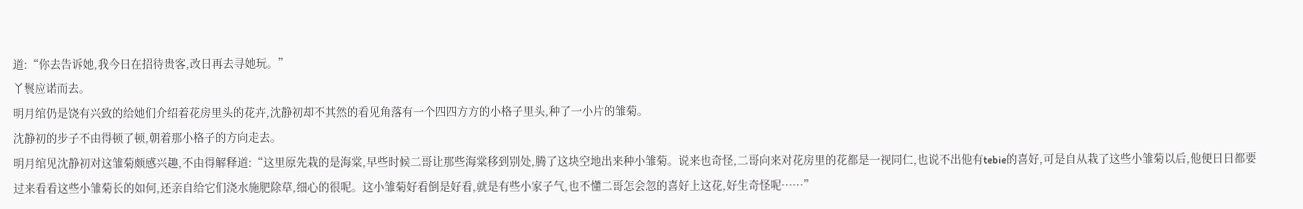道:“你去告诉她,我今日在招待贵客,改日再去寻她玩。”
丫鬟应诺而去。
明月绾仍是饶有兴致的给她们介绍着花房里头的花卉,沈静初却不其然的看见角落有一个四四方方的小格子里头,种了一小片的雏菊。
沈静初的步子不由得顿了顿,朝着那小格子的方向走去。
明月绾见沈静初对这雏菊颇感兴趣,不由得解释道:“这里原先栽的是海棠,早些时候二哥让那些海棠移到别处,腾了这块空地出来种小雏菊。说来也奇怪,二哥向来对花房里的花都是一视同仁,也说不出他有tebie的喜好,可是自从栽了这些小雏菊以后,他便日日都要过来看看这些小雏菊长的如何,还亲自给它们浇水施肥除草,细心的很呢。这小雏菊好看倒是好看,就是有些小家子气,也不懂二哥怎会忽的喜好上这花,好生奇怪呢……”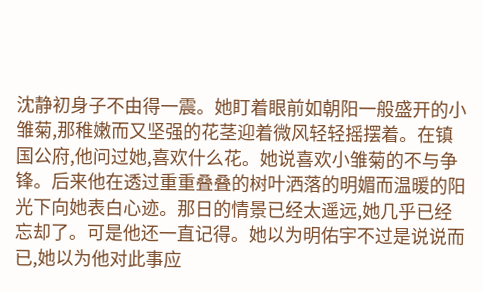沈静初身子不由得一震。她盯着眼前如朝阳一般盛开的小雏菊,那稚嫩而又坚强的花茎迎着微风轻轻摇摆着。在镇国公府,他问过她,喜欢什么花。她说喜欢小雏菊的不与争锋。后来他在透过重重叠叠的树叶洒落的明媚而温暖的阳光下向她表白心迹。那日的情景已经太遥远,她几乎已经忘却了。可是他还一直记得。她以为明佑宇不过是说说而已,她以为他对此事应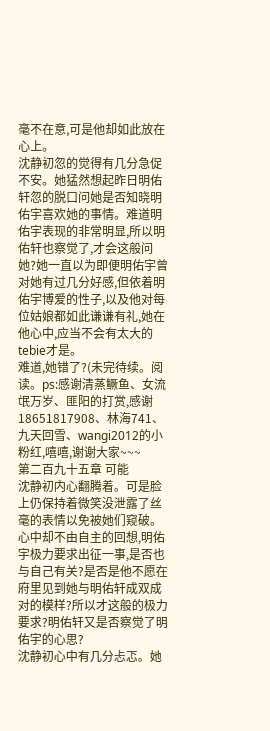毫不在意,可是他却如此放在心上。
沈静初忽的觉得有几分急促不安。她猛然想起昨日明佑轩忽的脱口问她是否知晓明佑宇喜欢她的事情。难道明佑宇表现的非常明显,所以明佑轩也察觉了,才会这般问她?她一直以为即便明佑宇曾对她有过几分好感,但依着明佑宇博爱的性子,以及他对每位姑娘都如此谦谦有礼,她在他心中,应当不会有太大的tebie才是。
难道,她错了?(未完待续。阅读。ps:感谢清蒸鳜鱼、女流氓万岁、匪阳的打赏,感谢18651817908、林海741、九天回雪、wangi2012的小粉红,嘻嘻,谢谢大家~~~
第二百九十五章 可能
沈静初内心翻腾着。可是脸上仍保持着微笑没泄露了丝毫的表情以免被她们窥破。心中却不由自主的回想,明佑宇极力要求出征一事,是否也与自己有关?是否是他不愿在府里见到她与明佑轩成双成对的模样?所以才这般的极力要求?明佑轩又是否察觉了明佑宇的心思?
沈静初心中有几分忐忑。她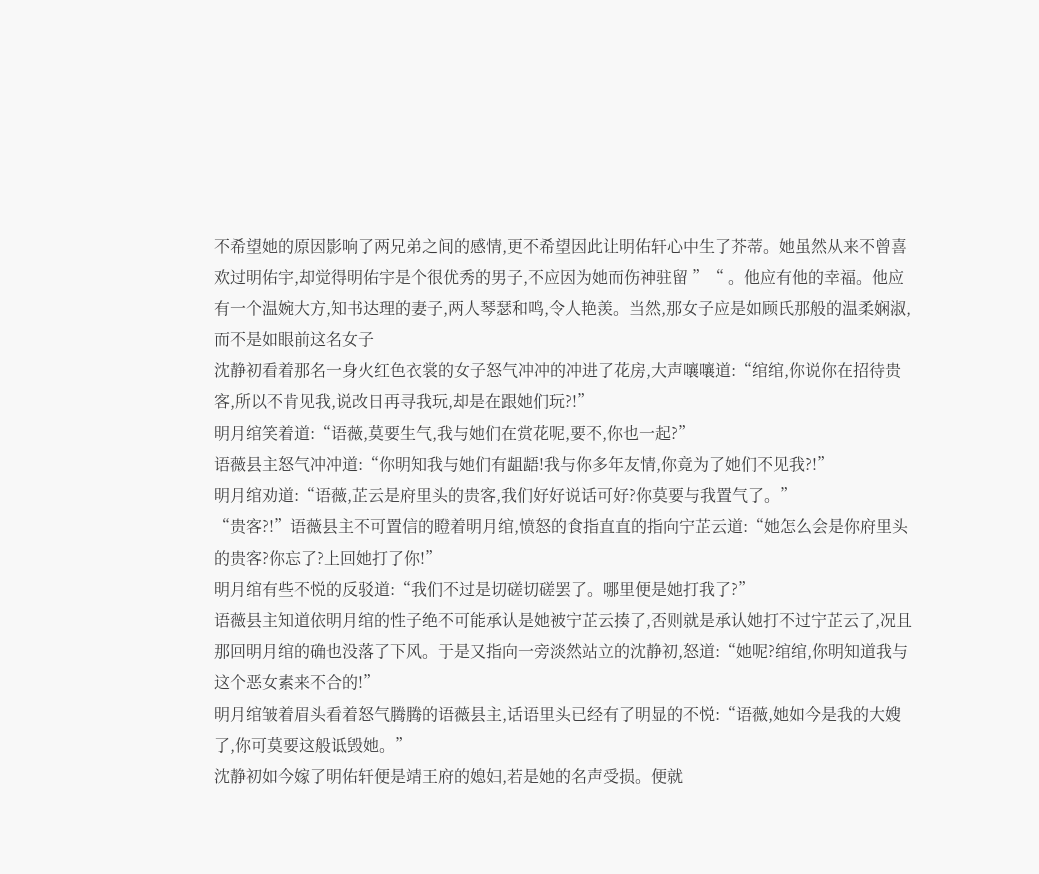不希望她的原因影响了两兄弟之间的感情,更不希望因此让明佑轩心中生了芥蒂。她虽然从来不曾喜欢过明佑宇,却觉得明佑宇是个很优秀的男子,不应因为她而伤神驻留 ”“ 。他应有他的幸福。他应有一个温婉大方,知书达理的妻子,两人琴瑟和鸣,令人艳羡。当然,那女子应是如顾氏那般的温柔娴淑,而不是如眼前这名女子
沈静初看着那名一身火红色衣裳的女子怒气冲冲的冲进了花房,大声嚷嚷道:“绾绾,你说你在招待贵客,所以不肯见我,说改日再寻我玩,却是在跟她们玩?!”
明月绾笑着道:“语薇,莫要生气,我与她们在赏花呢,要不,你也一起?”
语薇县主怒气冲冲道:“你明知我与她们有龃龉!我与你多年友情,你竟为了她们不见我?!”
明月绾劝道:“语薇,芷云是府里头的贵客,我们好好说话可好?你莫要与我置气了。”
“贵客?!”语薇县主不可置信的瞪着明月绾,愤怒的食指直直的指向宁芷云道:“她怎么会是你府里头的贵客?你忘了?上回她打了你!”
明月绾有些不悦的反驳道:“我们不过是切磋切磋罢了。哪里便是她打我了?”
语薇县主知道依明月绾的性子绝不可能承认是她被宁芷云揍了,否则就是承认她打不过宁芷云了,况且那回明月绾的确也没落了下风。于是又指向一旁淡然站立的沈静初,怒道:“她呢?绾绾,你明知道我与这个恶女素来不合的!”
明月绾皱着眉头看着怒气腾腾的语薇县主,话语里头已经有了明显的不悦:“语薇,她如今是我的大嫂了,你可莫要这般诋毁她。”
沈静初如今嫁了明佑轩便是靖王府的媳妇,若是她的名声受损。便就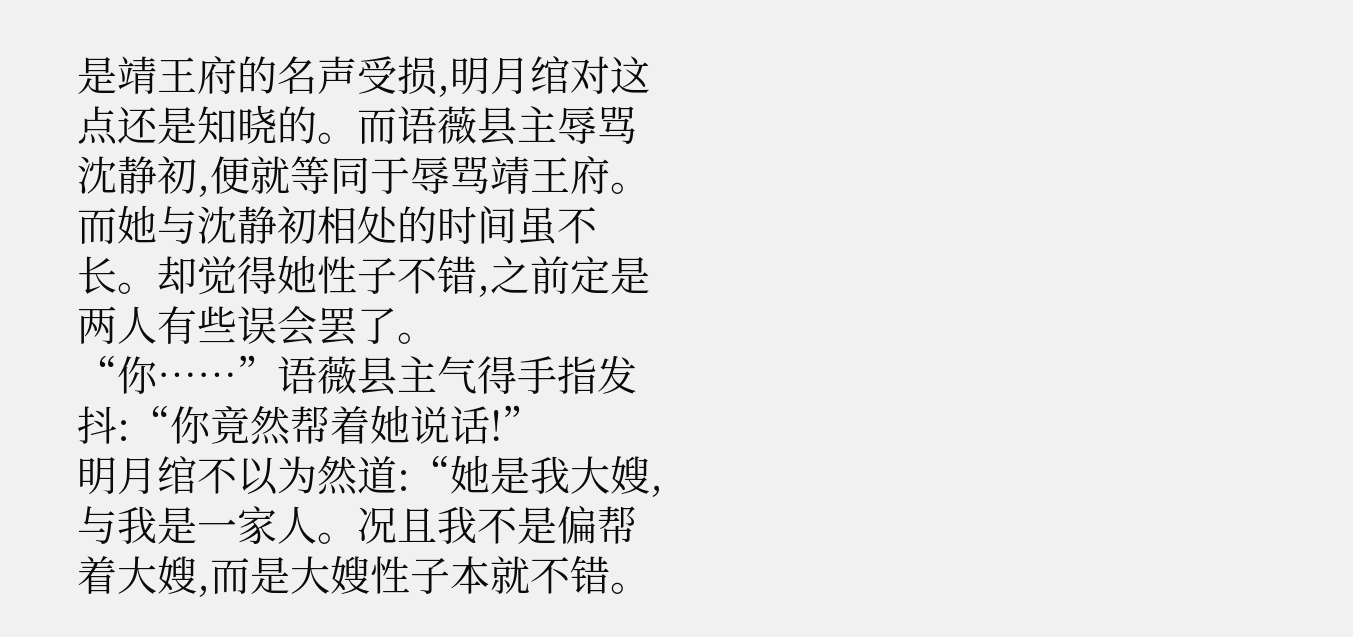是靖王府的名声受损,明月绾对这点还是知晓的。而语薇县主辱骂沈静初,便就等同于辱骂靖王府。而她与沈静初相处的时间虽不长。却觉得她性子不错,之前定是两人有些误会罢了。
“你……”语薇县主气得手指发抖:“你竟然帮着她说话!”
明月绾不以为然道:“她是我大嫂,与我是一家人。况且我不是偏帮着大嫂,而是大嫂性子本就不错。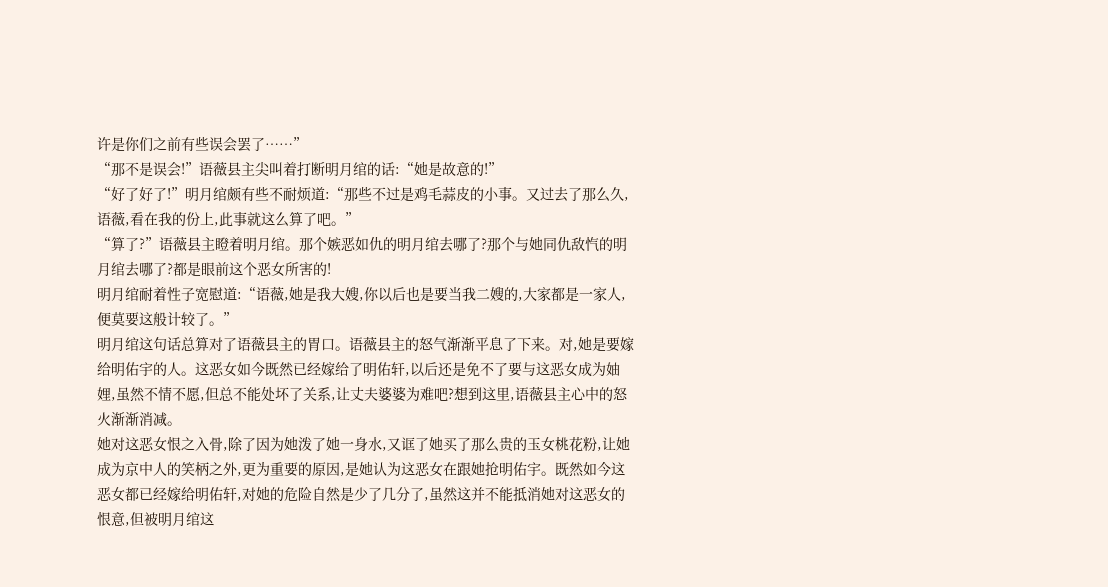许是你们之前有些误会罢了……”
“那不是误会!”语薇县主尖叫着打断明月绾的话:“她是故意的!”
“好了好了!”明月绾颇有些不耐烦道:“那些不过是鸡毛蒜皮的小事。又过去了那么久,语薇,看在我的份上,此事就这么算了吧。”
“算了?”语薇县主瞪着明月绾。那个嫉恶如仇的明月绾去哪了?那个与她同仇敌忾的明月绾去哪了?都是眼前这个恶女所害的!
明月绾耐着性子宽慰道:“语薇,她是我大嫂,你以后也是要当我二嫂的,大家都是一家人,便莫要这般计较了。”
明月绾这句话总算对了语薇县主的胃口。语薇县主的怒气渐渐平息了下来。对,她是要嫁给明佑宇的人。这恶女如今既然已经嫁给了明佑轩,以后还是免不了要与这恶女成为妯娌,虽然不情不愿,但总不能处坏了关系,让丈夫婆婆为难吧?想到这里,语薇县主心中的怒火渐渐消减。
她对这恶女恨之入骨,除了因为她泼了她一身水,又诓了她买了那么贵的玉女桃花粉,让她成为京中人的笑柄之外,更为重要的原因,是她认为这恶女在跟她抢明佑宇。既然如今这恶女都已经嫁给明佑轩,对她的危险自然是少了几分了,虽然这并不能抵消她对这恶女的恨意,但被明月绾这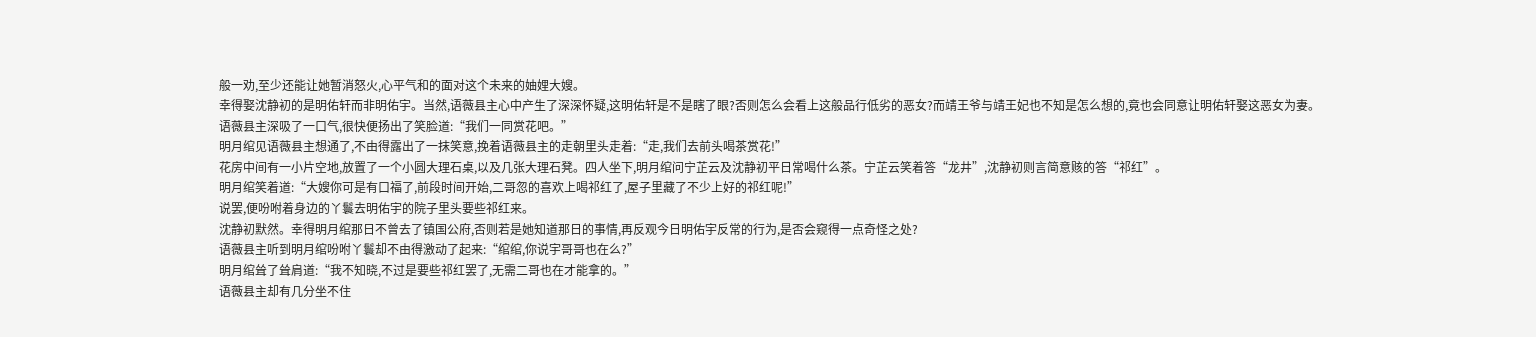般一劝,至少还能让她暂消怒火,心平气和的面对这个未来的妯娌大嫂。
幸得娶沈静初的是明佑轩而非明佑宇。当然,语薇县主心中产生了深深怀疑,这明佑轩是不是瞎了眼?否则怎么会看上这般品行低劣的恶女?而靖王爷与靖王妃也不知是怎么想的,竟也会同意让明佑轩娶这恶女为妻。
语薇县主深吸了一口气,很快便扬出了笑脸道:“我们一同赏花吧。”
明月绾见语薇县主想通了,不由得露出了一抹笑意,挽着语薇县主的走朝里头走着:“走,我们去前头喝茶赏花!”
花房中间有一小片空地,放置了一个小圆大理石桌,以及几张大理石凳。四人坐下,明月绾问宁芷云及沈静初平日常喝什么茶。宁芷云笑着答“龙井”,沈静初则言简意赅的答“祁红”。
明月绾笑着道:“大嫂你可是有口福了,前段时间开始,二哥忽的喜欢上喝祁红了,屋子里藏了不少上好的祁红呢!”
说罢,便吩咐着身边的丫鬟去明佑宇的院子里头要些祁红来。
沈静初默然。幸得明月绾那日不曾去了镇国公府,否则若是她知道那日的事情,再反观今日明佑宇反常的行为,是否会窥得一点奇怪之处?
语薇县主听到明月绾吩咐丫鬟却不由得激动了起来:“绾绾,你说宇哥哥也在么?”
明月绾耸了耸肩道:“我不知晓,不过是要些祁红罢了,无需二哥也在才能拿的。”
语薇县主却有几分坐不住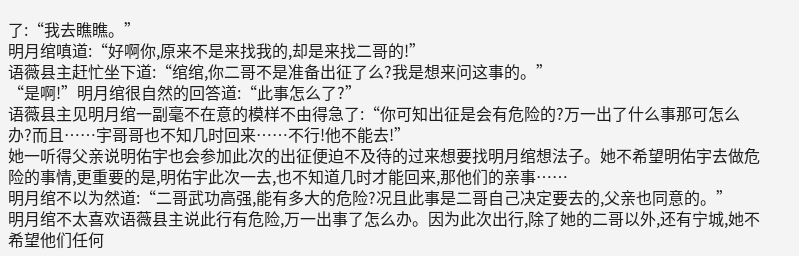了:“我去瞧瞧。”
明月绾嗔道:“好啊你,原来不是来找我的,却是来找二哥的!”
语薇县主赶忙坐下道:“绾绾,你二哥不是准备出征了么?我是想来问这事的。”
“是啊!”明月绾很自然的回答道:“此事怎么了?”
语薇县主见明月绾一副毫不在意的模样不由得急了:“你可知出征是会有危险的?万一出了什么事那可怎么办?而且……宇哥哥也不知几时回来……不行!他不能去!”
她一听得父亲说明佑宇也会参加此次的出征便迫不及待的过来想要找明月绾想法子。她不希望明佑宇去做危险的事情,更重要的是,明佑宇此次一去,也不知道几时才能回来,那他们的亲事……
明月绾不以为然道:“二哥武功高强,能有多大的危险?况且此事是二哥自己决定要去的,父亲也同意的。”
明月绾不太喜欢语薇县主说此行有危险,万一出事了怎么办。因为此次出行,除了她的二哥以外,还有宁城,她不希望他们任何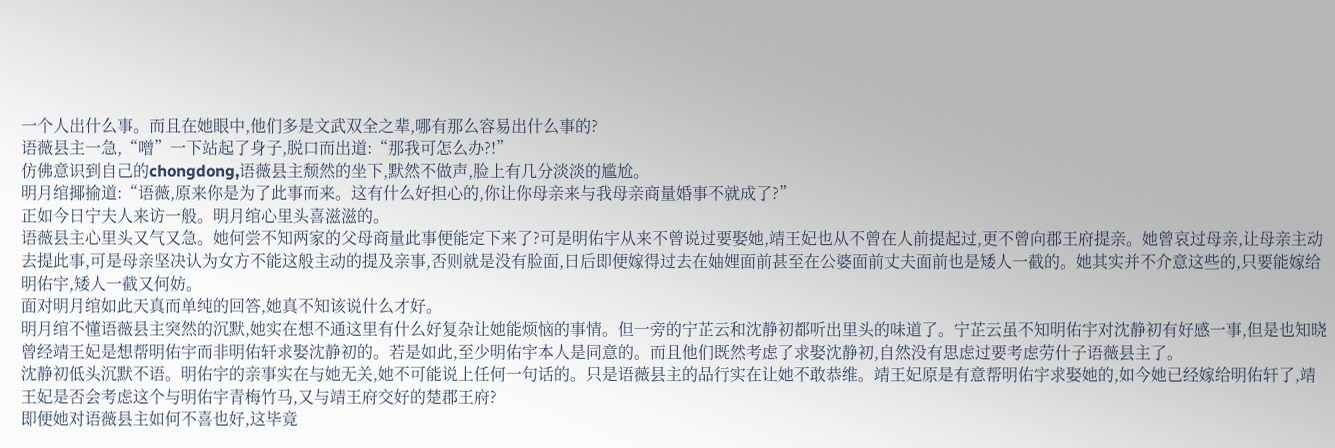一个人出什么事。而且在她眼中,他们多是文武双全之辈,哪有那么容易出什么事的?
语薇县主一急,“噌”一下站起了身子,脱口而出道:“那我可怎么办?!”
仿佛意识到自己的chongdong,语薇县主颓然的坐下,默然不做声,脸上有几分淡淡的尴尬。
明月绾揶揄道:“语薇,原来你是为了此事而来。这有什么好担心的,你让你母亲来与我母亲商量婚事不就成了?”
正如今日宁夫人来访一般。明月绾心里头喜滋滋的。
语薇县主心里头又气又急。她何尝不知两家的父母商量此事便能定下来了?可是明佑宇从来不曾说过要娶她,靖王妃也从不曾在人前提起过,更不曾向郡王府提亲。她曾哀过母亲,让母亲主动去提此事,可是母亲坚决认为女方不能这般主动的提及亲事,否则就是没有脸面,日后即便嫁得过去在妯娌面前甚至在公婆面前丈夫面前也是矮人一截的。她其实并不介意这些的,只要能嫁给明佑宇,矮人一截又何妨。
面对明月绾如此天真而单纯的回答,她真不知该说什么才好。
明月绾不懂语薇县主突然的沉默,她实在想不通这里有什么好复杂让她能烦恼的事情。但一旁的宁芷云和沈静初都听出里头的味道了。宁芷云虽不知明佑宇对沈静初有好感一事,但是也知晓曾经靖王妃是想帮明佑宇而非明佑轩求娶沈静初的。若是如此,至少明佑宇本人是同意的。而且他们既然考虑了求娶沈静初,自然没有思虑过要考虑劳什子语薇县主了。
沈静初低头沉默不语。明佑宇的亲事实在与她无关,她不可能说上任何一句话的。只是语薇县主的品行实在让她不敢恭维。靖王妃原是有意帮明佑宇求娶她的,如今她已经嫁给明佑轩了,靖王妃是否会考虑这个与明佑宇青梅竹马,又与靖王府交好的楚郡王府?
即便她对语薇县主如何不喜也好,这毕竟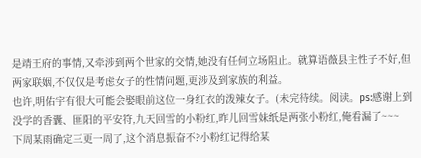是靖王府的事情,又牵涉到两个世家的交情,她没有任何立场阻止。就算语薇县主性子不好,但两家联姻,不仅仅是考虑女子的性情问题,更涉及到家族的利益。
也许,明佑宇有很大可能会娶眼前这位一身红衣的泼辣女子。(未完待续。阅读。ps:感谢上到没学的香囊、匪阳的平安符,九天回雪的小粉红,昨儿回雪妹纸是两张小粉红,俺看漏了~~~
下周某雨确定三更一周了,这个消息振奋不?小粉红记得给某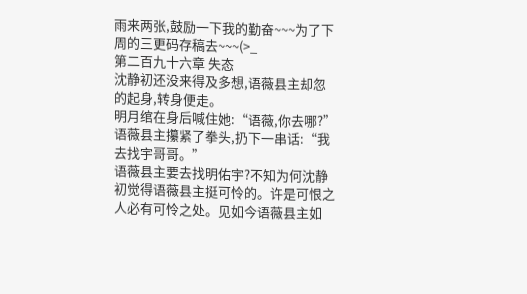雨来两张,鼓励一下我的勤奋~~~为了下周的三更码存稿去~~~(>_
第二百九十六章 失态
沈静初还没来得及多想,语薇县主却忽的起身,转身便走。
明月绾在身后喊住她:“语薇,你去哪?”
语薇县主攥紧了拳头,扔下一串话:“我去找宇哥哥。”
语薇县主要去找明佑宇?不知为何沈静初觉得语薇县主挺可怜的。许是可恨之人必有可怜之处。见如今语薇县主如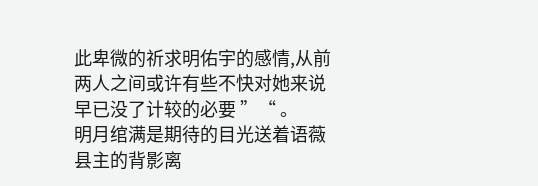此卑微的祈求明佑宇的感情,从前两人之间或许有些不快对她来说早已没了计较的必要 ”“ 。
明月绾满是期待的目光送着语薇县主的背影离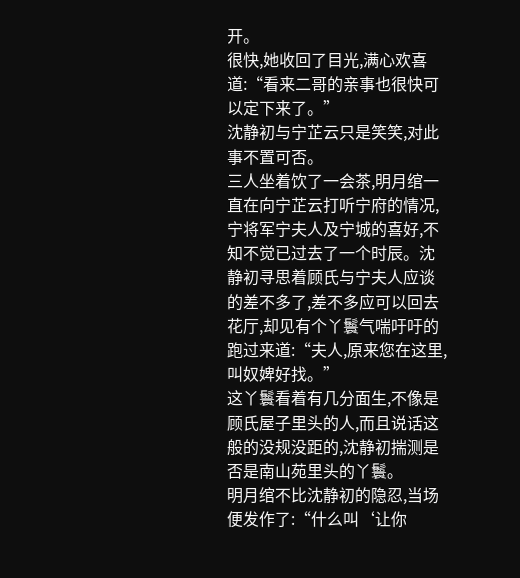开。
很快,她收回了目光,满心欢喜道:“看来二哥的亲事也很快可以定下来了。”
沈静初与宁芷云只是笑笑,对此事不置可否。
三人坐着饮了一会茶,明月绾一直在向宁芷云打听宁府的情况,宁将军宁夫人及宁城的喜好,不知不觉已过去了一个时辰。沈静初寻思着顾氏与宁夫人应谈的差不多了,差不多应可以回去花厅,却见有个丫鬟气喘吁吁的跑过来道:“夫人,原来您在这里,叫奴婢好找。”
这丫鬟看着有几分面生,不像是顾氏屋子里头的人,而且说话这般的没规没距的,沈静初揣测是否是南山苑里头的丫鬟。
明月绾不比沈静初的隐忍,当场便发作了:“什么叫‘让你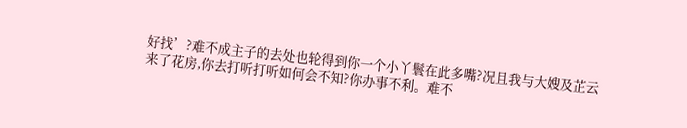好找’?难不成主子的去处也轮得到你一个小丫鬟在此多嘴?况且我与大嫂及芷云来了花房,你去打听打听如何会不知?你办事不利。难不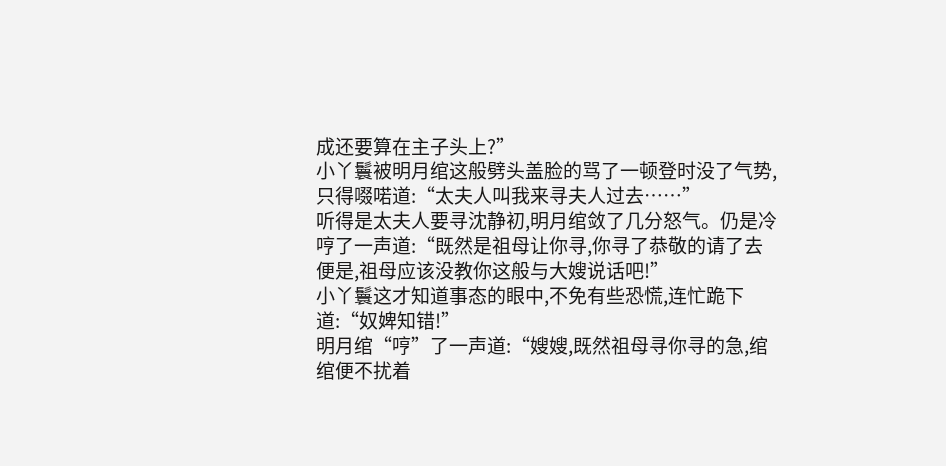成还要算在主子头上?”
小丫鬟被明月绾这般劈头盖脸的骂了一顿登时没了气势,只得啜喏道:“太夫人叫我来寻夫人过去……”
听得是太夫人要寻沈静初,明月绾敛了几分怒气。仍是冷哼了一声道:“既然是祖母让你寻,你寻了恭敬的请了去便是,祖母应该没教你这般与大嫂说话吧!”
小丫鬟这才知道事态的眼中,不免有些恐慌,连忙跪下道:“奴婢知错!”
明月绾“哼”了一声道:“嫂嫂,既然祖母寻你寻的急,绾绾便不扰着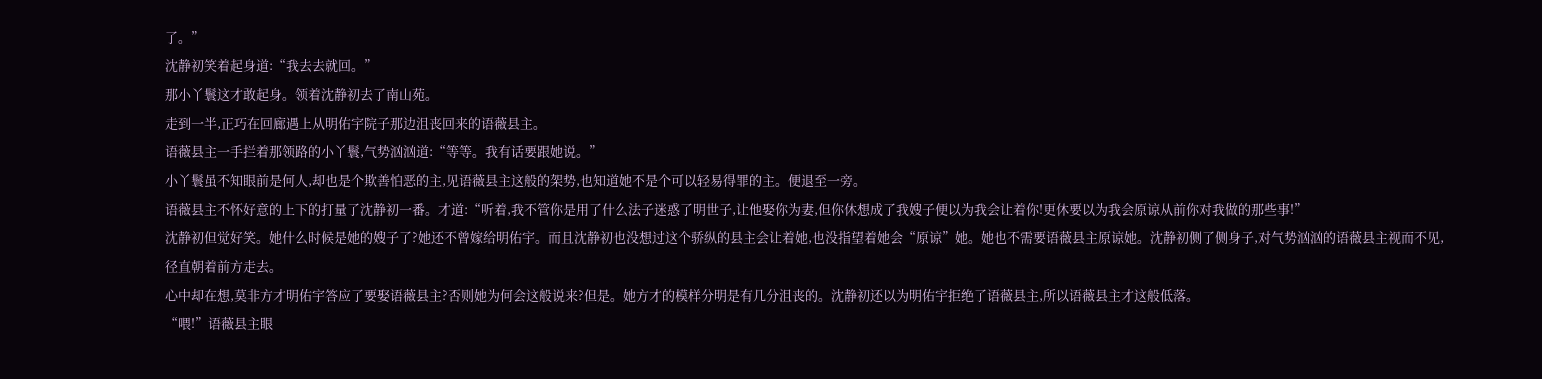了。”
沈静初笑着起身道:“我去去就回。”
那小丫鬟这才敢起身。领着沈静初去了南山苑。
走到一半,正巧在回廊遇上从明佑宇院子那边沮丧回来的语薇县主。
语薇县主一手拦着那领路的小丫鬟,气势汹汹道:“等等。我有话要跟她说。”
小丫鬟虽不知眼前是何人,却也是个欺善怕恶的主,见语薇县主这般的架势,也知道她不是个可以轻易得罪的主。便退至一旁。
语薇县主不怀好意的上下的打量了沈静初一番。才道:“听着,我不管你是用了什么法子迷惑了明世子,让他娶你为妻,但你休想成了我嫂子便以为我会让着你!更休要以为我会原谅从前你对我做的那些事!”
沈静初但觉好笑。她什么时候是她的嫂子了?她还不曾嫁给明佑宇。而且沈静初也没想过这个骄纵的县主会让着她,也没指望着她会“原谅”她。她也不需要语薇县主原谅她。沈静初侧了侧身子,对气势汹汹的语薇县主视而不见,径直朝着前方走去。
心中却在想,莫非方才明佑宇答应了要娶语薇县主?否则她为何会这般说来?但是。她方才的模样分明是有几分沮丧的。沈静初还以为明佑宇拒绝了语薇县主,所以语薇县主才这般低落。
“喂!”语薇县主眼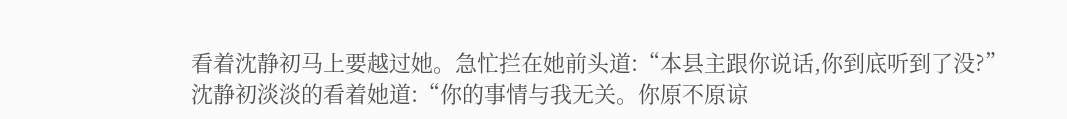看着沈静初马上要越过她。急忙拦在她前头道:“本县主跟你说话,你到底听到了没?”
沈静初淡淡的看着她道:“你的事情与我无关。你原不原谅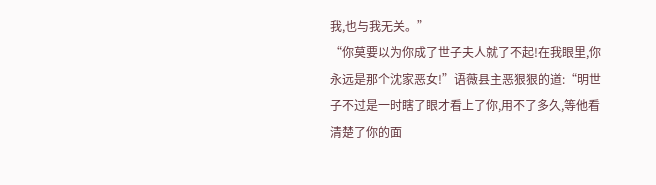我,也与我无关。”
“你莫要以为你成了世子夫人就了不起!在我眼里,你永远是那个沈家恶女!”语薇县主恶狠狠的道:“明世子不过是一时瞎了眼才看上了你,用不了多久,等他看清楚了你的面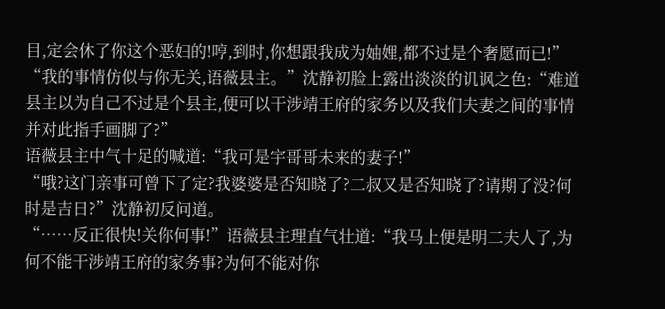目,定会休了你这个恶妇的!哼,到时,你想跟我成为妯娌,都不过是个奢愿而已!”
“我的事情仿似与你无关,语薇县主。”沈静初脸上露出淡淡的讥讽之色:“难道县主以为自己不过是个县主,便可以干涉靖王府的家务以及我们夫妻之间的事情并对此指手画脚了?”
语薇县主中气十足的喊道:“我可是宇哥哥未来的妻子!”
“哦?这门亲事可曾下了定?我婆婆是否知晓了?二叔又是否知晓了?请期了没?何时是吉日?”沈静初反问道。
“……反正很快!关你何事!”语薇县主理直气壮道:“我马上便是明二夫人了,为何不能干涉靖王府的家务事?为何不能对你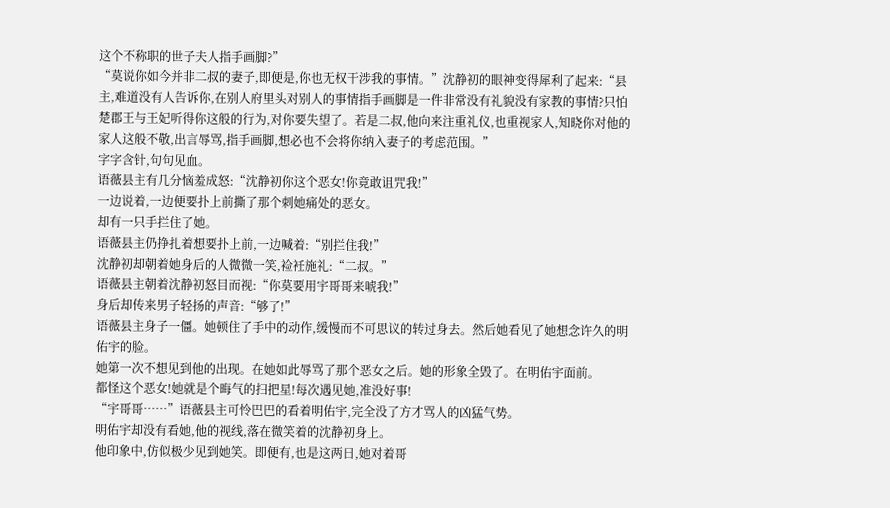这个不称职的世子夫人指手画脚?”
“莫说你如今并非二叔的妻子,即便是,你也无权干涉我的事情。”沈静初的眼神变得犀利了起来:“县主,难道没有人告诉你,在别人府里头对别人的事情指手画脚是一件非常没有礼貌没有家教的事情?只怕楚郡王与王妃听得你这般的行为,对你要失望了。若是二叔,他向来注重礼仪,也重视家人,知晓你对他的家人这般不敬,出言辱骂,指手画脚,想必也不会将你纳入妻子的考虑范围。”
字字含针,句句见血。
语薇县主有几分恼羞成怒:“沈静初你这个恶女!你竟敢诅咒我!”
一边说着,一边便要扑上前撕了那个刺她痛处的恶女。
却有一只手拦住了她。
语薇县主仍挣扎着想要扑上前,一边喊着:“别拦住我!”
沈静初却朝着她身后的人微微一笑,裣衽施礼:“二叔。”
语薇县主朝着沈静初怒目而视:“你莫要用宇哥哥来唬我!”
身后却传来男子轻扬的声音:“够了!”
语薇县主身子一僵。她顿住了手中的动作,缓慢而不可思议的转过身去。然后她看见了她想念许久的明佑宇的脸。
她第一次不想见到他的出现。在她如此辱骂了那个恶女之后。她的形象全毁了。在明佑宇面前。
都怪这个恶女!她就是个晦气的扫把星!每次遇见她,准没好事!
“宇哥哥……”语薇县主可怜巴巴的看着明佑宇,完全没了方才骂人的凶猛气势。
明佑宇却没有看她,他的视线,落在微笑着的沈静初身上。
他印象中,仿似极少见到她笑。即便有,也是这两日,她对着哥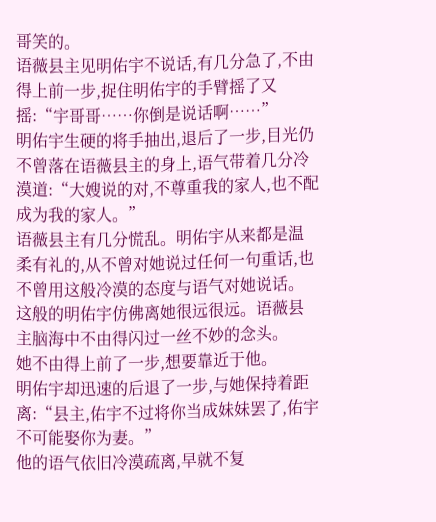哥笑的。
语薇县主见明佑宇不说话,有几分急了,不由得上前一步,捉住明佑宇的手臂摇了又摇:“宇哥哥……你倒是说话啊……”
明佑宇生硬的将手抽出,退后了一步,目光仍不曾落在语薇县主的身上,语气带着几分冷漠道:“大嫂说的对,不尊重我的家人,也不配成为我的家人。”
语薇县主有几分慌乱。明佑宇从来都是温柔有礼的,从不曾对她说过任何一句重话,也不曾用这般冷漠的态度与语气对她说话。这般的明佑宇仿佛离她很远很远。语薇县主脑海中不由得闪过一丝不妙的念头。
她不由得上前了一步,想要靠近于他。
明佑宇却迅速的后退了一步,与她保持着距离:“县主,佑宇不过将你当成妹妹罢了,佑宇不可能娶你为妻。”
他的语气依旧冷漠疏离,早就不复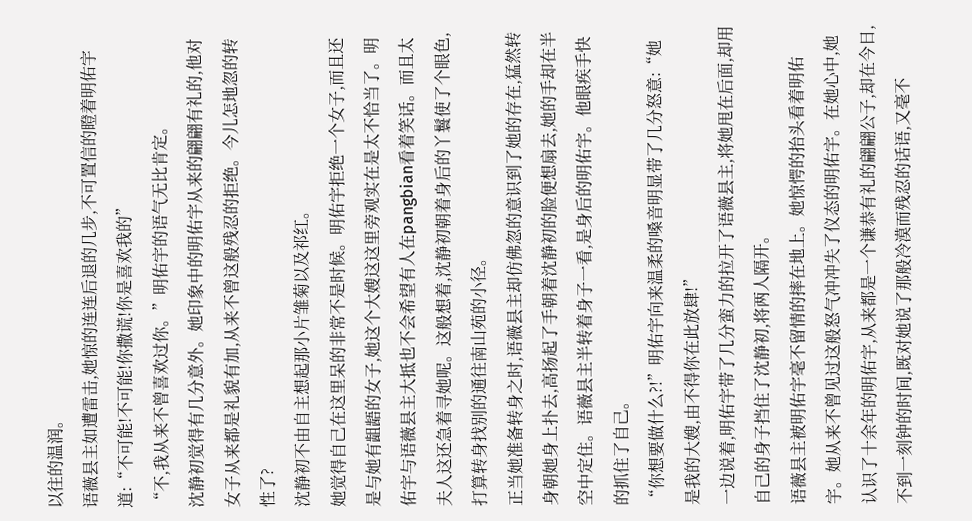以往的温润。
语薇县主如遭雷击,她惊的连连后退的几步,不可置信的瞪着明佑宇道:“不可能!不可能!你撒谎!你是喜欢我的”
“不,我从来不曾喜欢过你。”明佑宇的语气无比肯定。
沈静初觉得有几分意外。她印象中的明佑宇从来的翩翩有礼的,他对女子从来都是礼貌有加,从来不曾这般残忍的拒绝。今儿怎地忽的转性了?
沈静初不由自主想起那小片雏菊以及祁红。
她觉得自己在这里呆的非常不是时候。明佑宇拒绝一个女子,而且还是与她有龃龉的女子,她这个大嫂这这里旁观实在是太不恰当了。明佑宇与语薇县主大抵也不会希望有人在pangbian看着笑话。而且太夫人这还急着寻她呢。这般想着,沈静初朝着身后的丫鬟使了个眼色,打算转身找别的通往南山苑的小径。
正当她准备转身之时,语薇县主却仿佛忽的意识到了她的存在,猛然转身朝她身上扑去,高扬起了手朝着沈静初的脸便想扇去,她的手却在半空中定住。语薇县主半转着身子一看,是身后的明佑宇。他眼疾手快的抓住了自己。
“你想要做什么?!”明佑宇向来温柔的嗓音明显带了几分怒意:“她是我的大嫂,由不得你在此放肆!”
一边说着,明佑宇带了几分蛮力的拉开了语薇县主,将她甩在后面,却用自己的身子挡住了沈静初,将两人隔开。
语薇县主被明佑宇毫不留情的摔在地上。她惊愕的抬头看着明佑宇。她从来不曾见过这般怒气冲冲失了仪态的明佑宇。在她心中,她认识了十余年的明佑宇,从来都是一个谦恭有礼的翩翩公子,却在今日,不到一刻钟的时间,既对她说了那般冷漠而残忍的话语,又毫不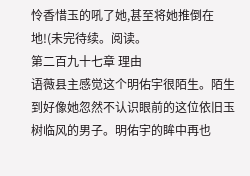怜香惜玉的吼了她,甚至将她推倒在地!(未完待续。阅读。
第二百九十七章 理由
语薇县主感觉这个明佑宇很陌生。陌生到好像她忽然不认识眼前的这位依旧玉树临风的男子。明佑宇的眸中再也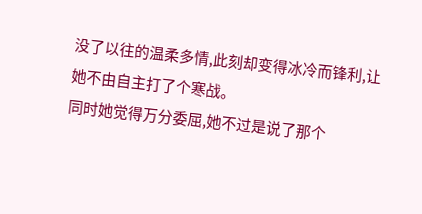没了以往的温柔多情,此刻却变得冰冷而锋利,让她不由自主打了个寒战。
同时她觉得万分委屈,她不过是说了那个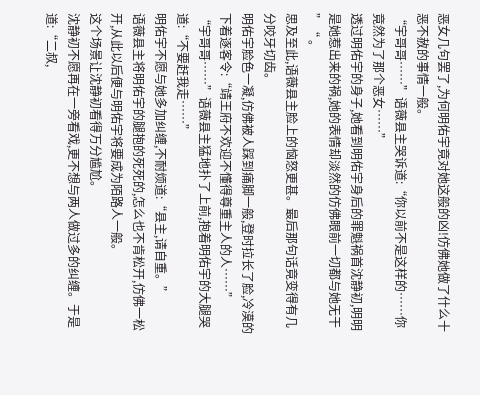恶女几句罢了,为何明佑宇竟对她这般的凶!仿佛她做了什么十恶不赦的事情一般。
“宇哥哥……”语薇县主哭诉道:“你以前不是这样的……你竟然为了那个恶女……”
透过明佑宇的身子,她看到明佑宇身后的罪魁祸首沈静初,明明是她惹出来的祸,她的表情却淡然的仿佛眼前一切都与她无干 ”“ 。
思及至此,语薇县主脸上的恼怒更甚。最后那句话竟变得有几分咬牙切齿。
明佑宇脸色一凝,仿佛被人踩到痛脚一般,登时拉长了脸,冷漠的下着逐客令:“靖王府不欢迎不懂得尊重主人的人……”
“宇哥哥……”语薇县主猛地扑了上前,抱着明佑宇的大腿哭道:“不要赶我走……”
明佑宇不愿与她多加纠缠,不耐烦道:“县主,请自重。”
语薇县主将明佑宇的腿抱的死死的,怎么也不肯松开,仿佛一松开,从此以后便与明佑宇将要成为陌路人一般。
这个场景让沈静初看得万分尴尬。
沈静初不愿再在一旁看戏,更不想与两人做过多的纠缠。于是道:“二叔,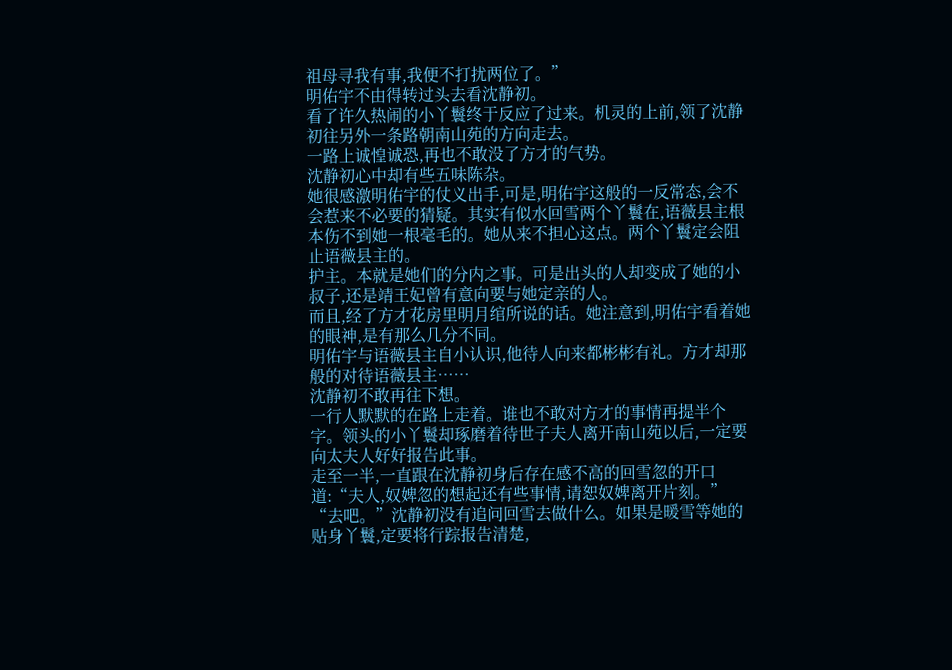祖母寻我有事,我便不打扰两位了。”
明佑宇不由得转过头去看沈静初。
看了许久热闹的小丫鬟终于反应了过来。机灵的上前,领了沈静初往另外一条路朝南山苑的方向走去。
一路上诚惶诚恐,再也不敢没了方才的气势。
沈静初心中却有些五味陈杂。
她很感激明佑宇的仗义出手,可是,明佑宇这般的一反常态,会不会惹来不必要的猜疑。其实有似水回雪两个丫鬟在,语薇县主根本伤不到她一根毫毛的。她从来不担心这点。两个丫鬟定会阻止语薇县主的。
护主。本就是她们的分内之事。可是出头的人却变成了她的小叔子,还是靖王妃曾有意向要与她定亲的人。
而且,经了方才花房里明月绾所说的话。她注意到,明佑宇看着她的眼神,是有那么几分不同。
明佑宇与语薇县主自小认识,他待人向来都彬彬有礼。方才却那般的对待语薇县主……
沈静初不敢再往下想。
一行人默默的在路上走着。谁也不敢对方才的事情再提半个字。领头的小丫鬟却琢磨着待世子夫人离开南山苑以后,一定要向太夫人好好报告此事。
走至一半,一直跟在沈静初身后存在感不高的回雪忽的开口道:“夫人,奴婢忽的想起还有些事情,请恕奴婢离开片刻。”
“去吧。”沈静初没有追问回雪去做什么。如果是暖雪等她的贴身丫鬟,定要将行踪报告清楚,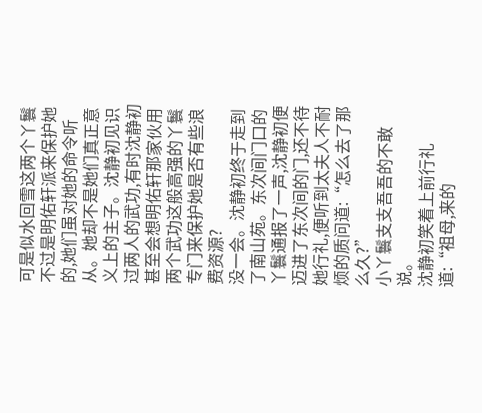可是似水回雪这两个丫鬟不过是明佑轩派来保护她的,她们虽对她的命令听从。她却不是她们真正意义上的主子。沈静初见识过两人的武功,有时沈静初甚至会想明佑轩那家伙用两个武功这般高强的丫鬟专门来保护她是否有些浪费资源?
没一会。沈静初终于走到了南山苑。东次间门口的丫鬟通报了一声,沈静初便迈进了东次间的门,还不待她行礼,便听到太夫人不耐烦的质问道:“怎么去了那么久?”
小丫鬟支支吾吾的不敢说。
沈静初笑着上前行礼道:“祖母,来的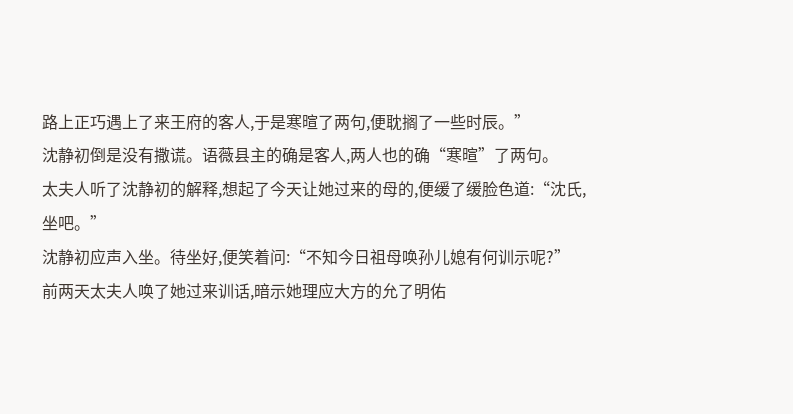路上正巧遇上了来王府的客人,于是寒暄了两句,便耽搁了一些时辰。”
沈静初倒是没有撒谎。语薇县主的确是客人,两人也的确“寒暄”了两句。
太夫人听了沈静初的解释,想起了今天让她过来的母的,便缓了缓脸色道:“沈氏,坐吧。”
沈静初应声入坐。待坐好,便笑着问:“不知今日祖母唤孙儿媳有何训示呢?”
前两天太夫人唤了她过来训话,暗示她理应大方的允了明佑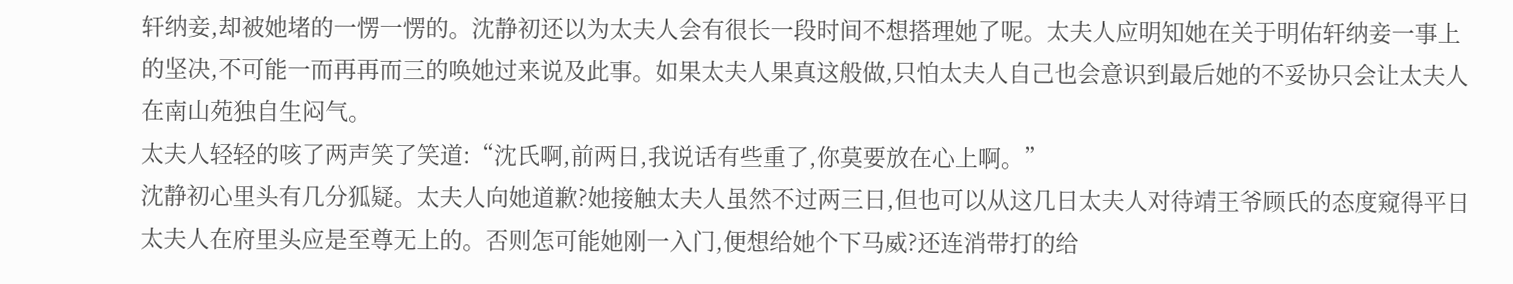轩纳妾,却被她堵的一愣一愣的。沈静初还以为太夫人会有很长一段时间不想搭理她了呢。太夫人应明知她在关于明佑轩纳妾一事上的坚决,不可能一而再再而三的唤她过来说及此事。如果太夫人果真这般做,只怕太夫人自己也会意识到最后她的不妥协只会让太夫人在南山苑独自生闷气。
太夫人轻轻的咳了两声笑了笑道:“沈氏啊,前两日,我说话有些重了,你莫要放在心上啊。”
沈静初心里头有几分狐疑。太夫人向她道歉?她接触太夫人虽然不过两三日,但也可以从这几日太夫人对待靖王爷顾氏的态度窥得平日太夫人在府里头应是至尊无上的。否则怎可能她刚一入门,便想给她个下马威?还连消带打的给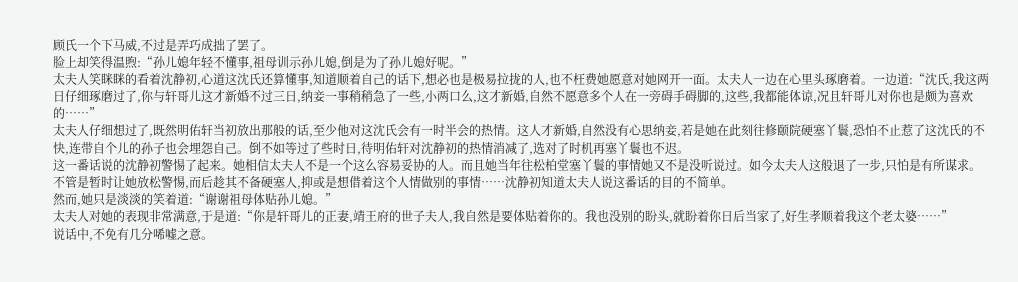顾氏一个下马威,不过是弄巧成拙了罢了。
脸上却笑得温煦:“孙儿媳年轻不懂事,祖母训示孙儿媳,倒是为了孙儿媳好呢。”
太夫人笑眯眯的看着沈静初,心道这沈氏还算懂事,知道顺着自己的话下,想必也是极易拉拢的人,也不枉费她愿意对她网开一面。太夫人一边在心里头琢磨着。一边道:“沈氏,我这两日仔细琢磨过了,你与轩哥儿这才新婚不过三日,纳妾一事稍稍急了一些,小两口么,这才新婚,自然不愿意多个人在一旁碍手碍脚的,这些,我都能体谅,况且轩哥儿对你也是颇为喜欢的……”
太夫人仔细想过了,既然明佑轩当初放出那般的话,至少他对这沈氏会有一时半会的热情。这人才新婚,自然没有心思纳妾,若是她在此刻往修颐院硬塞丫鬟,恐怕不止惹了这沈氏的不快,连带自个儿的孙子也会埋怨自己。倒不如等过了些时日,待明佑轩对沈静初的热情消减了,选对了时机再塞丫鬟也不迟。
这一番话说的沈静初警惕了起来。她相信太夫人不是一个这么容易妥协的人。而且她当年往松柏堂塞丫鬟的事情她又不是没听说过。如今太夫人这般退了一步,只怕是有所谋求。不管是暂时让她放松警惕,而后趁其不备硬塞人,抑或是想借着这个人情做别的事情……沈静初知道太夫人说这番话的目的不简单。
然而,她只是淡淡的笑着道:“谢谢祖母体贴孙儿媳。”
太夫人对她的表现非常满意,于是道:“你是轩哥儿的正妻,靖王府的世子夫人,我自然是要体贴着你的。我也没别的盼头,就盼着你日后当家了,好生孝顺着我这个老太婆……”
说话中,不免有几分唏嘘之意。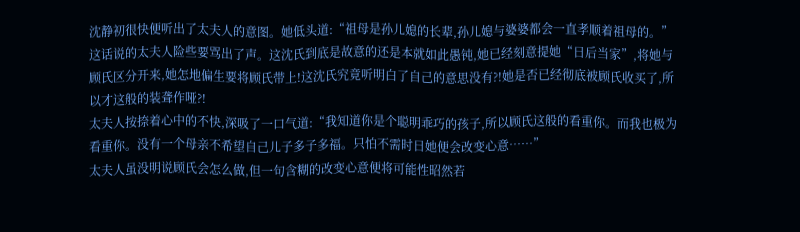沈静初很快便听出了太夫人的意图。她低头道:“祖母是孙儿媳的长辈,孙儿媳与婆婆都会一直孝顺着祖母的。”
这话说的太夫人险些要骂出了声。这沈氏到底是故意的还是本就如此愚钝,她已经刻意提她“日后当家”,将她与顾氏区分开来,她怎地偏生要将顾氏带上!这沈氏究竟听明白了自己的意思没有?!她是否已经彻底被顾氏收买了,所以才这般的装聋作哑?!
太夫人按捺着心中的不快,深吸了一口气道:“我知道你是个聪明乖巧的孩子,所以顾氏这般的看重你。而我也极为看重你。没有一个母亲不希望自己儿子多子多福。只怕不需时日她便会改变心意……”
太夫人虽没明说顾氏会怎么做,但一句含糊的改变心意便将可能性昭然若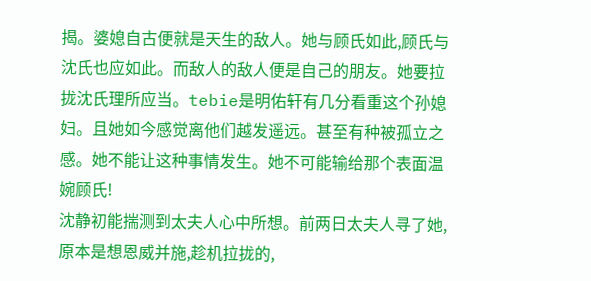揭。婆媳自古便就是天生的敌人。她与顾氏如此,顾氏与沈氏也应如此。而敌人的敌人便是自己的朋友。她要拉拢沈氏理所应当。tebie是明佑轩有几分看重这个孙媳妇。且她如今感觉离他们越发遥远。甚至有种被孤立之感。她不能让这种事情发生。她不可能输给那个表面温婉顾氏!
沈静初能揣测到太夫人心中所想。前两日太夫人寻了她,原本是想恩威并施,趁机拉拢的,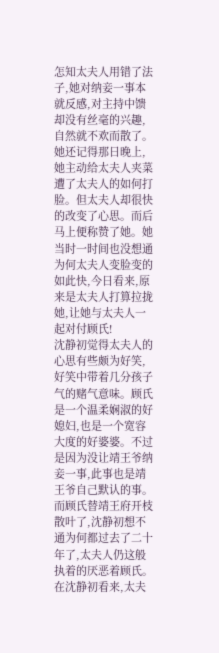怎知太夫人用错了法子,她对纳妾一事本就反感,对主持中馈却没有丝毫的兴趣,自然就不欢而散了。她还记得那日晚上,她主动给太夫人夹菜遭了太夫人的如何打脸。但太夫人却很快的改变了心思。而后马上便称赞了她。她当时一时间也没想通为何太夫人变脸变的如此快,今日看来,原来是太夫人打算拉拢她,让她与太夫人一起对付顾氏!
沈静初觉得太夫人的心思有些颇为好笑,好笑中带着几分孩子气的赌气意味。顾氏是一个温柔娴淑的好媳妇,也是一个宽容大度的好婆婆。不过是因为没让靖王爷纳妾一事,此事也是靖王爷自己默认的事。而顾氏替靖王府开枝散叶了,沈静初想不通为何都过去了二十年了,太夫人仍这般执着的厌恶着顾氏。
在沈静初看来,太夫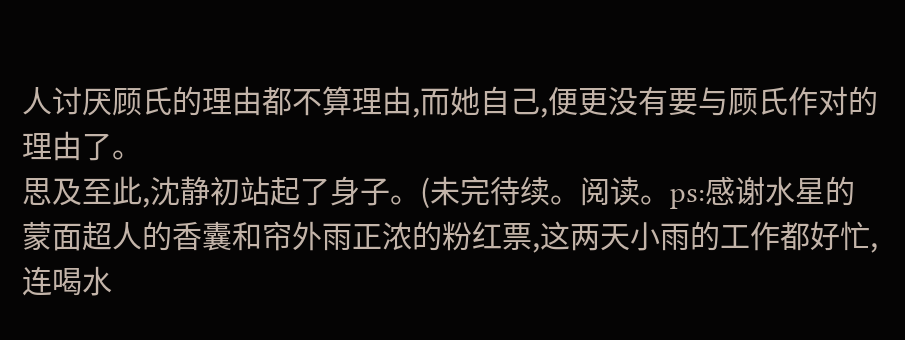人讨厌顾氏的理由都不算理由,而她自己,便更没有要与顾氏作对的理由了。
思及至此,沈静初站起了身子。(未完待续。阅读。ps:感谢水星的蒙面超人的香囊和帘外雨正浓的粉红票,这两天小雨的工作都好忙,连喝水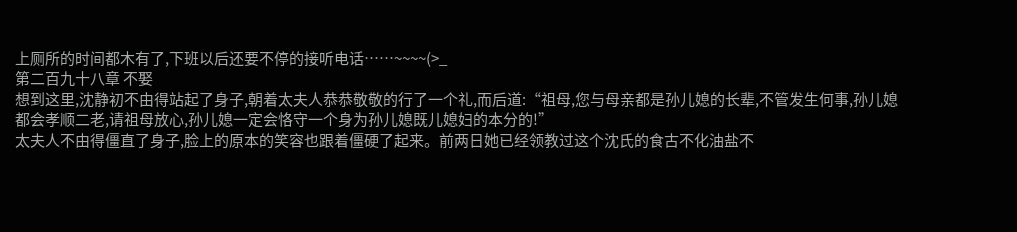上厕所的时间都木有了,下班以后还要不停的接听电话……~~~~(>_
第二百九十八章 不娶
想到这里,沈静初不由得站起了身子,朝着太夫人恭恭敬敬的行了一个礼,而后道:“祖母,您与母亲都是孙儿媳的长辈,不管发生何事,孙儿媳都会孝顺二老,请祖母放心,孙儿媳一定会恪守一个身为孙儿媳既儿媳妇的本分的!”
太夫人不由得僵直了身子,脸上的原本的笑容也跟着僵硬了起来。前两日她已经领教过这个沈氏的食古不化油盐不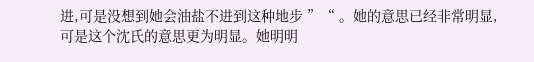进,可是没想到她会油盐不进到这种地步 ”“ 。她的意思已经非常明显,可是这个沈氏的意思更为明显。她明明